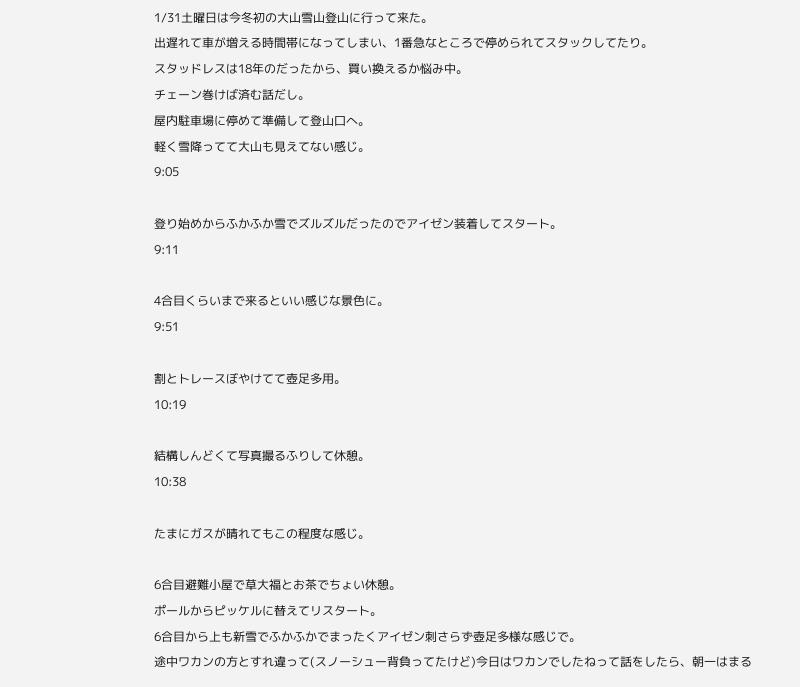1/31土曜日は今冬初の大山雪山登山に行って来た。
出遅れて車が増える時間帯になってしまい、1番急なところで停められてスタックしてたり。
スタッドレスは18年のだったから、買い換えるか悩み中。
チェーン巻けば済む話だし。
屋内駐車場に停めて準備して登山口へ。
軽く雪降ってて大山も見えてない感じ。
9:05

登り始めからふかふか雪でズルズルだったのでアイゼン装着してスタート。
9:11

4合目くらいまで来るといい感じな景色に。
9:51

割とトレースぼやけてて壺足多用。
10:19

結構しんどくて写真撮るふりして休憩。
10:38

たまにガスが晴れてもこの程度な感じ。

6合目避難小屋で草大福とお茶でちょい休憩。
ポールからピッケルに替えてリスタート。
6合目から上も新雪でふかふかでまったくアイゼン刺さらず壺足多様な感じで。
途中ワカンの方とすれ違って(スノーシュー背負ってたけど)今日はワカンでしたねって話をしたら、朝一はまる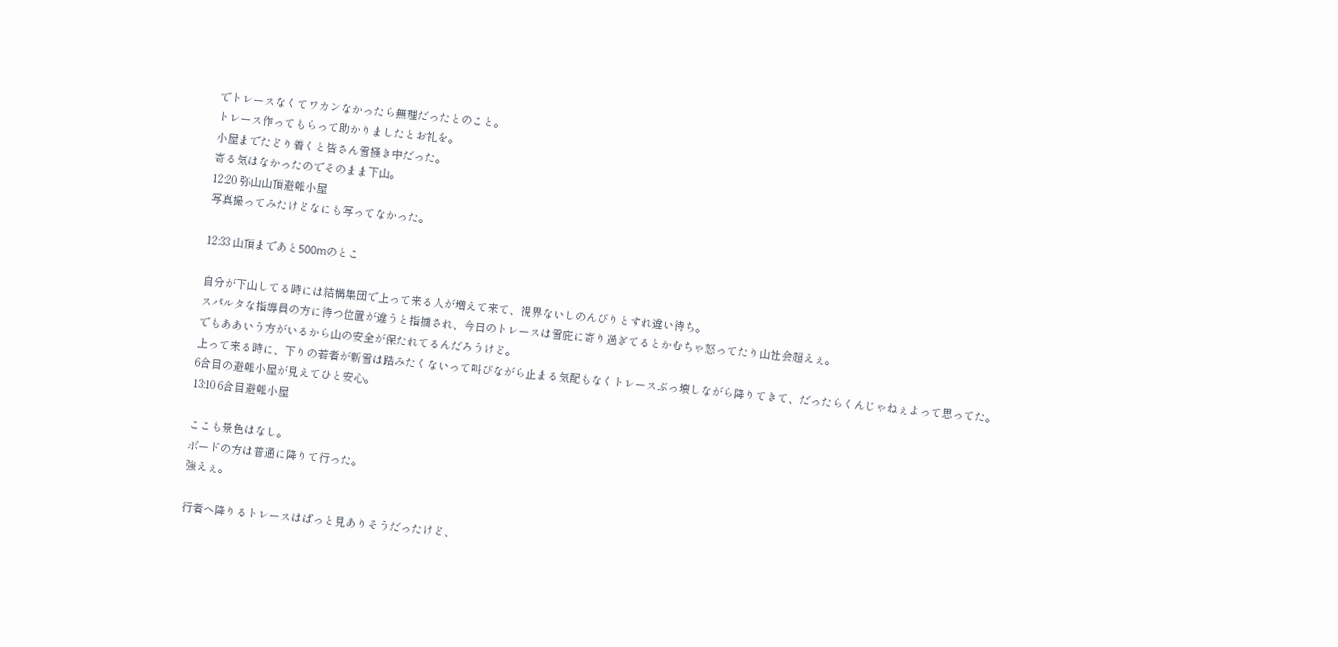でトレースなくてワカンなかったら無理だったとのこと。
トレース作ってもらって助かりましたとお礼を。
小屋までたどり着くと皆さん雪掻き中だった。
寄る気はなかったのでそのまま下山。
12:20 弥山山頂避難小屋
写真撮ってみたけどなにも写ってなかった。

12:33 山頂まであと500mのとこ

自分が下山してる時には結構集団で上って来る人が増えて来て、視界ないしのんびりとすれ違い待ち。
スパルタな指導員の方に待つ位置が違うと指摘され、今日のトレースは雪庇に寄り過ぎてるとかむちゃ怒ってたり山社会超えぇ。
でもああいう方がいるから山の安全が保たれてるんだろうけど。
上って来る時に、下りの若者が新雪は踏みたくないって叫びながら止まる気配もなくトレースぶっ壊しながら降りてきて、だったらくんじゃねぇよって思ってた。
6合目の避難小屋が見えてひと安心。
13:10 6合目避難小屋

ここも景色はなし。
ボードの方は普通に降りて行った。
強えぇ。

行者へ降りるトレースはぱっと見ありそうだったけど、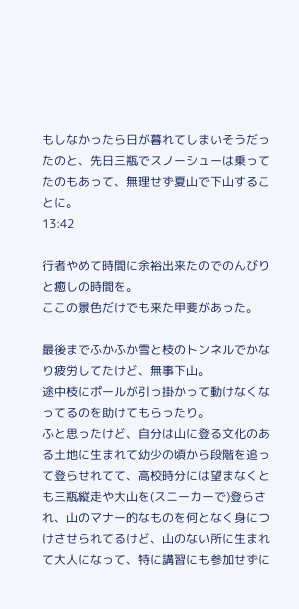もしなかったら日が暮れてしまいそうだったのと、先日三瓶でスノーシューは乗ってたのもあって、無理せず夏山で下山することに。
13:42

行者やめて時間に余裕出来たのでのんびりと癒しの時間を。
ここの景色だけでも来た甲斐があった。

最後までふかふか雪と枝のトンネルでかなり疲労してたけど、無事下山。
途中枝にポールが引っ掛かって動けなくなってるのを助けてもらったり。
ふと思ったけど、自分は山に登る文化のある土地に生まれて幼少の頃から段階を追って登らせれてて、高校時分には望まなくとも三瓶縦走や大山を(スニーカーで)登らされ、山のマナー的なものを何となく身につけさせられてるけど、山のない所に生まれて大人になって、特に講習にも参加せずに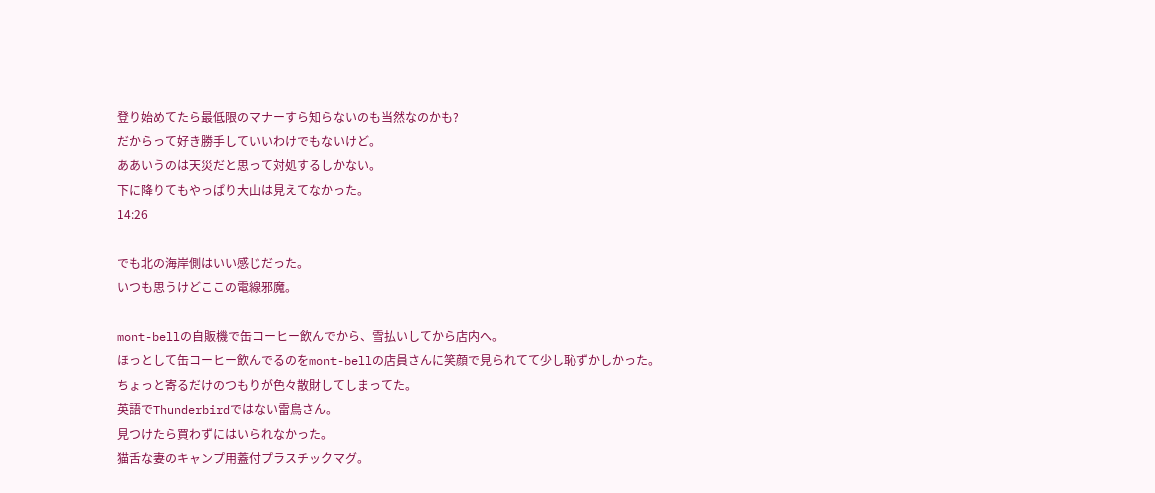登り始めてたら最低限のマナーすら知らないのも当然なのかも?
だからって好き勝手していいわけでもないけど。
ああいうのは天災だと思って対処するしかない。
下に降りてもやっぱり大山は見えてなかった。
14:26

でも北の海岸側はいい感じだった。
いつも思うけどここの電線邪魔。

mont-bellの自販機で缶コーヒー飲んでから、雪払いしてから店内へ。
ほっとして缶コーヒー飲んでるのをmont-bellの店員さんに笑顔で見られてて少し恥ずかしかった。
ちょっと寄るだけのつもりが色々散財してしまってた。
英語でThunderbirdではない雷鳥さん。
見つけたら買わずにはいられなかった。
猫舌な妻のキャンプ用蓋付プラスチックマグ。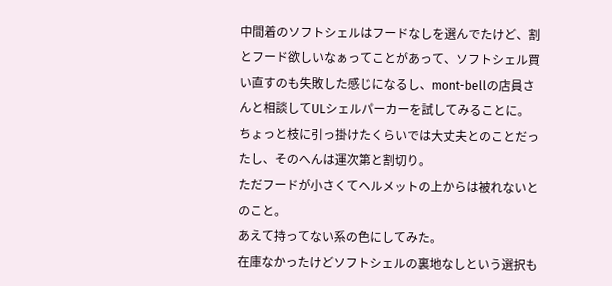中間着のソフトシェルはフードなしを選んでたけど、割とフード欲しいなぁってことがあって、ソフトシェル買い直すのも失敗した感じになるし、mont-bellの店員さんと相談してULシェルパーカーを試してみることに。
ちょっと枝に引っ掛けたくらいでは大丈夫とのことだったし、そのへんは運次第と割切り。
ただフードが小さくてヘルメットの上からは被れないとのこと。
あえて持ってない系の色にしてみた。
在庫なかったけどソフトシェルの裏地なしという選択も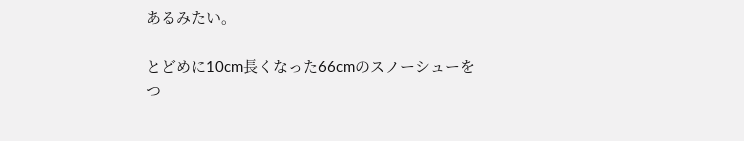あるみたい。

とどめに10cm長くなった66cmのスノーシューをつ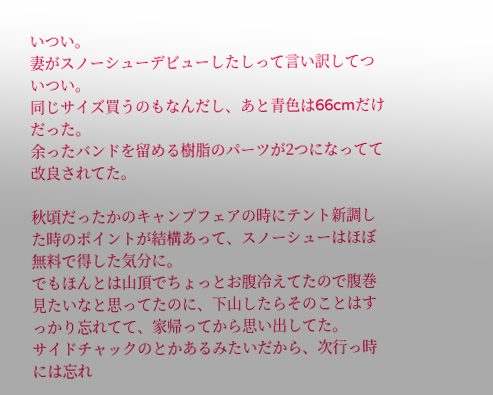いつい。
妻がスノーシューデビューしたしって言い訳してついつい。
同じサイズ買うのもなんだし、あと青色は66cmだけだった。
余ったバンドを留める樹脂のパーツが2つになってて改良されてた。

秋頃だったかのキャンプフェアの時にテント新調した時のポイントが結構あって、スノーシューはほぼ無料で得した気分に。
でもほんとは山頂でちょっとお腹冷えてたので腹巻見たいなと思ってたのに、下山したらそのことはすっかり忘れてて、家帰ってから思い出してた。
サイドチャックのとかあるみたいだから、次行っ時には忘れ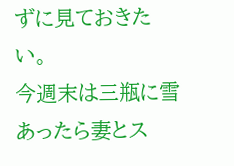ずに見ておきたい。
今週末は三瓶に雪あったら妻とス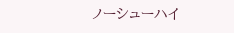ノーシューハイ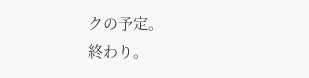クの予定。
終わり。